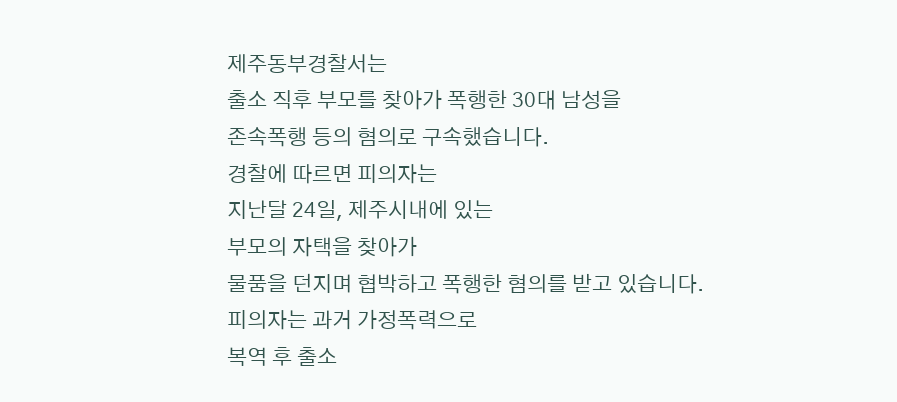제주동부경찰서는
출소 직후 부모를 찾아가 폭행한 30대 남성을
존속폭행 등의 혐의로 구속했습니다.
경찰에 따르면 피의자는
지난달 24일, 제주시내에 있는
부모의 자택을 찾아가
물품을 던지며 협박하고 폭행한 혐의를 받고 있습니다.
피의자는 과거 가정폭력으로
복역 후 출소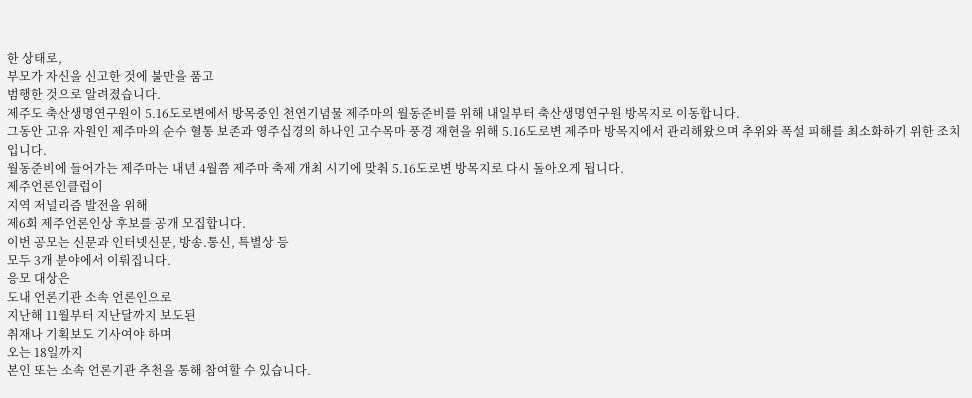한 상태로,
부모가 자신을 신고한 것에 불만을 품고
범행한 것으로 알려졌습니다.
제주도 축산생명연구원이 5.16도로변에서 방목중인 천연기념물 제주마의 월동준비를 위해 내일부터 축산생명연구원 방목지로 이동합니다.
그동안 고유 자원인 제주마의 순수 혈통 보존과 영주십경의 하나인 고수목마 풍경 재현을 위해 5.16도로변 제주마 방목지에서 관리해왔으며 추위와 폭설 피해를 최소화하기 위한 조치입니다.
월동준비에 들어가는 제주마는 내년 4월쯤 제주마 축제 개최 시기에 맞춰 5.16도로변 방목지로 다시 돌아오게 됩니다.
제주언론인클럽이
지역 저널리즘 발전을 위해
제6회 제주언론인상 후보를 공개 모집합니다.
이번 공모는 신문과 인터넷신문, 방송.통신, 특별상 등
모두 3개 분야에서 이뤄집니다.
응모 대상은
도내 언론기관 소속 언론인으로
지난해 11월부터 지난달까지 보도된
취재나 기획보도 기사여야 하며
오는 18일까지
본인 또는 소속 언론기관 추천을 통해 참여할 수 있습니다.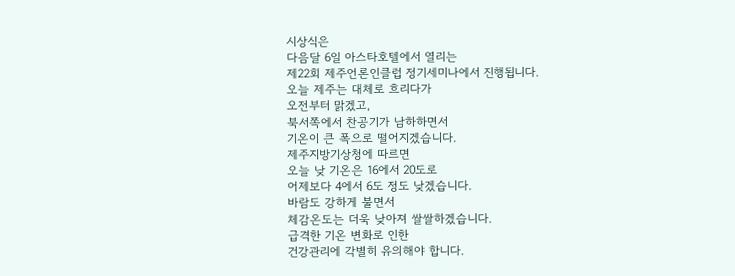시상식은
다음달 6일 아스타호텔에서 열리는
제22회 제주언론인클럽 정기세미나에서 진행됩니다.
오늘 제주는 대체로 흐리다가
오전부터 맑겠고,
북서쪽에서 찬공기가 남하하면서
기온이 큰 폭으로 떨어지겠습니다.
제주지방기상청에 따르면
오늘 낮 기온은 16에서 20도로
어제보다 4에서 6도 정도 낮겠습니다.
바람도 강하게 불면서
체감온도는 더욱 낮아져 쌀쌀하겠습니다.
급격한 기온 변화로 인한
건강관리에 각별히 유의해야 합니다.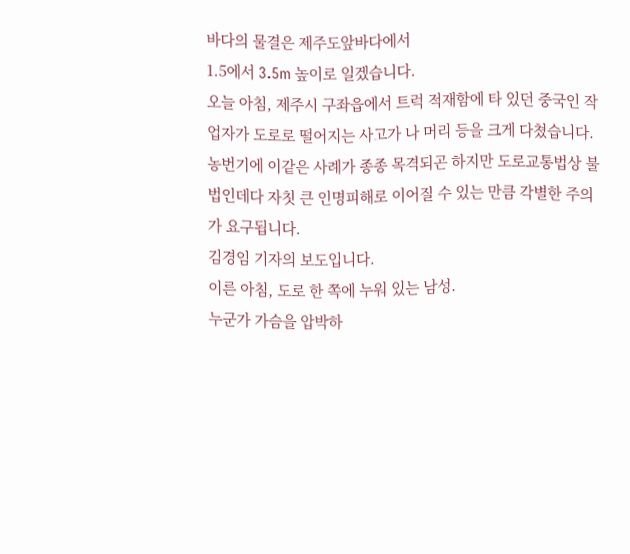바다의 물결은 제주도앞바다에서
1.5에서 3.5m 높이로 일겠습니다.
오늘 아침, 제주시 구좌읍에서 트럭 적재함에 타 있던 중국인 작업자가 도로로 떨어지는 사고가 나 머리 등을 크게 다쳤습니다.
농번기에 이같은 사례가 종종 목격되곤 하지만 도로교통법상 불법인데다 자칫 큰 인명피해로 이어질 수 있는 만큼 각별한 주의가 요구됩니다.
김경임 기자의 보도입니다.
이른 아침, 도로 한 쪽에 누워 있는 남성.
누군가 가슴을 압박하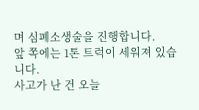며 심폐소생술을 진행합니다.
앞 쪽에는 1톤 트럭이 세워져 있습니다.
사고가 난 건 오늘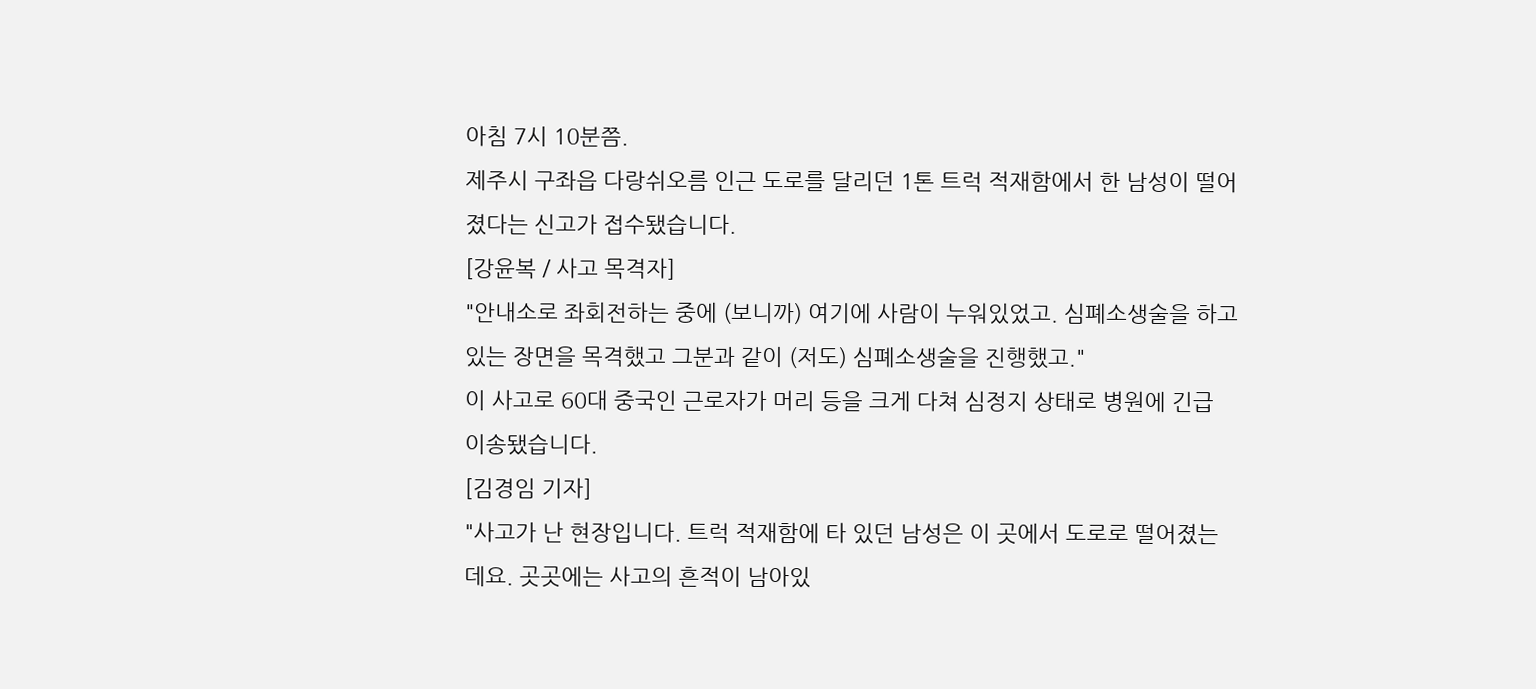아침 7시 10분쯤.
제주시 구좌읍 다랑쉬오름 인근 도로를 달리던 1톤 트럭 적재함에서 한 남성이 떨어졌다는 신고가 접수됐습니다.
[강윤복 / 사고 목격자]
"안내소로 좌회전하는 중에 (보니까) 여기에 사람이 누워있었고. 심폐소생술을 하고 있는 장면을 목격했고 그분과 같이 (저도) 심폐소생술을 진행했고."
이 사고로 60대 중국인 근로자가 머리 등을 크게 다쳐 심정지 상태로 병원에 긴급 이송됐습니다.
[김경임 기자]
"사고가 난 현장입니다. 트럭 적재함에 타 있던 남성은 이 곳에서 도로로 떨어졌는데요. 곳곳에는 사고의 흔적이 남아있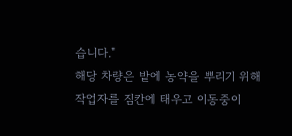습니다."
해당 차량은 밭에 농약을 뿌리기 위해 작업자를 짐칸에 태우고 이동중이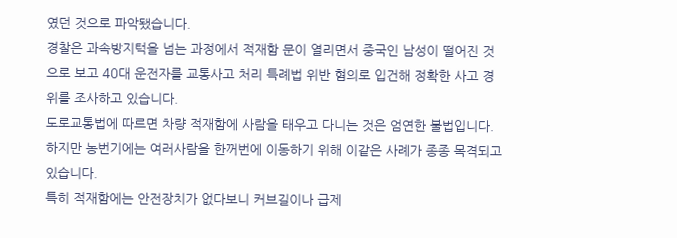였던 것으로 파악됐습니다.
경찰은 과속방지턱을 넘는 과정에서 적재함 문이 열리면서 중국인 남성이 떨어진 것으로 보고 40대 운전자를 교통사고 처리 특례법 위반 혐의로 입건해 정확한 사고 경위를 조사하고 있습니다.
도로교통법에 따르면 차량 적재함에 사람을 태우고 다니는 것은 엄연한 불법입니다.
하지만 농번기에는 여러사람을 한꺼번에 이동하기 위해 이같은 사례가 종종 목격되고 있습니다.
특히 적재함에는 안전장치가 없다보니 커브길이나 급제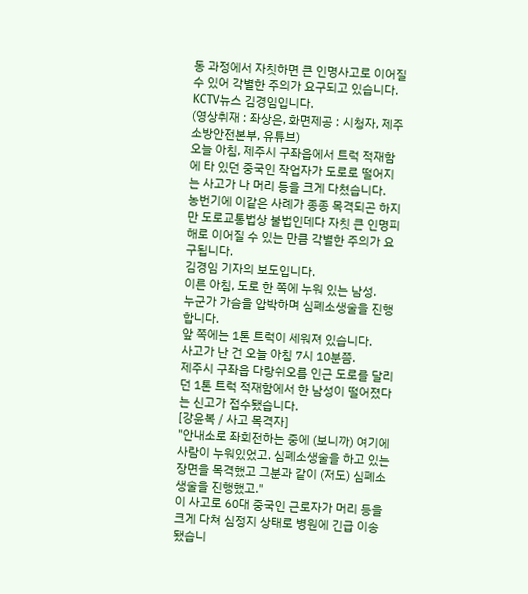동 과정에서 자칫하면 큰 인명사고로 이어질 수 있어 각별한 주의가 요구되고 있습니다.
KCTV뉴스 김경임입니다.
(영상취재 : 좌상은, 화면제공 : 시청자, 제주소방안전본부, 유튜브)
오늘 아침, 제주시 구좌읍에서 트럭 적재함에 타 있던 중국인 작업자가 도로로 떨어지는 사고가 나 머리 등을 크게 다쳤습니다.
농번기에 이같은 사례가 종종 목격되곤 하지만 도로교통법상 불법인데다 자칫 큰 인명피해로 이어질 수 있는 만큼 각별한 주의가 요구됩니다.
김경임 기자의 보도입니다.
이른 아침, 도로 한 쪽에 누워 있는 남성.
누군가 가슴을 압박하며 심폐소생술을 진행합니다.
앞 쪽에는 1톤 트럭이 세워져 있습니다.
사고가 난 건 오늘 아침 7시 10분쯤.
제주시 구좌읍 다랑쉬오름 인근 도로를 달리던 1톤 트럭 적재함에서 한 남성이 떨어졌다는 신고가 접수됐습니다.
[강윤복 / 사고 목격자]
"안내소로 좌회전하는 중에 (보니까) 여기에 사람이 누워있었고. 심폐소생술을 하고 있는 장면을 목격했고 그분과 같이 (저도) 심폐소생술을 진행했고."
이 사고로 60대 중국인 근로자가 머리 등을 크게 다쳐 심정지 상태로 병원에 긴급 이송됐습니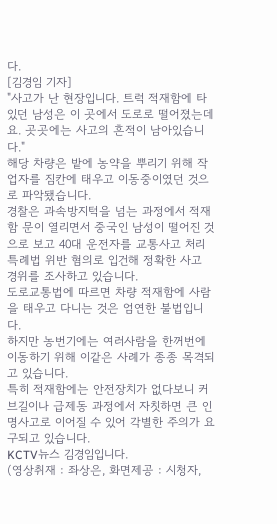다.
[김경임 기자]
"사고가 난 현장입니다. 트럭 적재함에 타 있던 남성은 이 곳에서 도로로 떨어졌는데요. 곳곳에는 사고의 흔적이 남아있습니다."
해당 차량은 밭에 농약을 뿌리기 위해 작업자를 짐칸에 태우고 이동중이였던 것으로 파악됐습니다.
경찰은 과속방지턱을 넘는 과정에서 적재함 문이 열리면서 중국인 남성이 떨어진 것으로 보고 40대 운전자를 교통사고 처리 특례법 위반 혐의로 입건해 정확한 사고 경위를 조사하고 있습니다.
도로교통법에 따르면 차량 적재함에 사람을 태우고 다니는 것은 엄연한 불법입니다.
하지만 농번기에는 여러사람을 한꺼번에 이동하기 위해 이같은 사례가 종종 목격되고 있습니다.
특히 적재함에는 안전장치가 없다보니 커브길이나 급제동 과정에서 자칫하면 큰 인명사고로 이어질 수 있어 각별한 주의가 요구되고 있습니다.
KCTV뉴스 김경임입니다.
(영상취재 : 좌상은, 화면제공 : 시청자,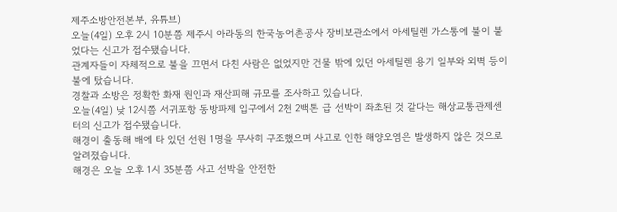제주소방안전본부, 유튜브)
오늘(4일) 오후 2시 10분쯤 제주시 아라동의 한국농어촌공사 장비보관소에서 아세틸렌 가스통에 불이 붙었다는 신고가 접수됐습니다.
관계자들이 자체적으로 불을 끄면서 다친 사람은 없었지만 건물 밖에 있던 아세틸렌 용기 일부와 외벽 등이 불에 탔습니다.
경찰과 소방은 정확한 화재 원인과 재산피해 규모를 조사하고 있습니다.
오늘(4일) 낮 12시쯤 서귀포항 동방파제 입구에서 2천 2백톤 급 선박이 좌초된 것 같다는 해상교통관제센터의 신고가 접수됐습니다.
해경이 출동해 배에 타 있던 선원 1명을 무사히 구조했으며 사고로 인한 해양오염은 발생하지 않은 것으로 알려졌습니다.
해경은 오늘 오후 1시 35분쯤 사고 선박을 안전한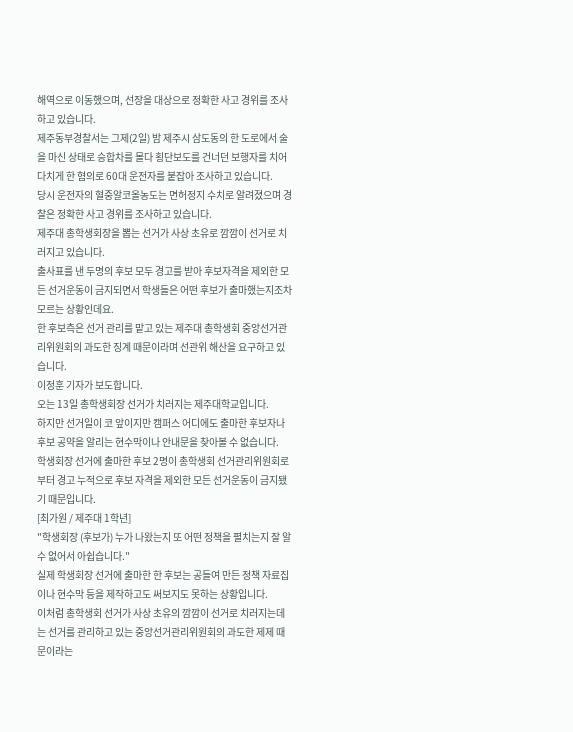해역으로 이동했으며, 선장을 대상으로 정확한 사고 경위를 조사하고 있습니다.
제주동부경찰서는 그제(2일) 밤 제주시 삼도동의 한 도로에서 술을 마신 상태로 승합차를 몰다 횡단보도를 건너던 보행자를 치어 다치게 한 혐의로 60대 운전자를 붙잡아 조사하고 있습니다.
당시 운전자의 혈중알코올농도는 면허정지 수치로 알려졌으며 경찰은 정확한 사고 경위를 조사하고 있습니다.
제주대 총학생회장을 뽑는 선거가 사상 초유로 깜깜이 선거로 치러지고 있습니다.
출사표를 낸 두명의 후보 모두 경고를 받아 후보자격을 제외한 모든 선거운동이 금지되면서 학생들은 어떤 후보가 출마했는지조차 모르는 상황인데요.
한 후보측은 선거 관리를 맡고 있는 제주대 총학생회 중앙선거관리위원회의 과도한 징계 때문이라며 선관위 해산을 요구하고 있습니다.
이정훈 기자가 보도합니다.
오는 13일 총학생회장 선거가 치러지는 제주대학교입니다.
하지만 선거일이 코 앞이지만 캠퍼스 어디에도 출마한 후보자나 후보 공약을 알리는 현수막이나 안내문을 찾아볼 수 없습니다.
학생회장 선거에 출마한 후보 2명이 총학생회 선거관리위원회로부터 경고 누적으로 후보 자격을 제외한 모든 선거운동이 금지됐기 때문입니다.
[최가원 / 제주대 1학년]
"학생회장 (후보가) 누가 나왔는지 또 어떤 정책을 펼치는지 잘 알 수 없어서 아쉽습니다."
실제 학생회장 선거에 출마한 한 후보는 공들여 만든 정책 자료집이나 현수막 등을 제작하고도 써보지도 못하는 상황입니다.
이처럼 총학생회 선거가 사상 초유의 깜깜이 선거로 치러지는데는 선거를 관리하고 있는 중앙선거관리위원회의 과도한 제제 때문이라는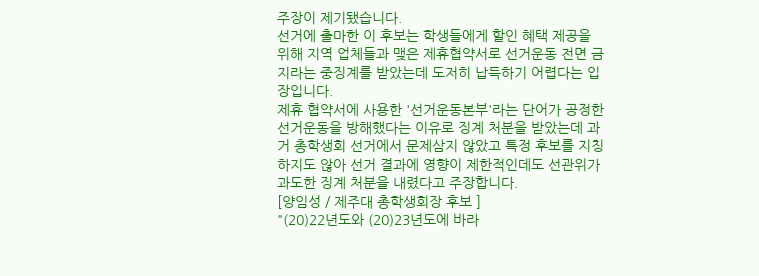주장이 제기됐습니다.
선거에 출마한 이 후보는 학생들에게 할인 혜택 제공을 위해 지역 업체들과 맺은 제휴협약서로 선거운동 전면 금지라는 중징계를 받았는데 도저히 납득하기 어렵다는 입장입니다.
제휴 협약서에 사용한 '선거운동본부'라는 단어가 공정한 선거운동을 방해했다는 이유로 징계 처분을 받았는데 과거 총학생회 선거에서 문제삼지 않았고 특정 후보를 지칭하지도 않아 선거 결과에 영향이 제한적인데도 선관위가 과도한 징계 처분을 내렸다고 주장합니다.
[양임성 / 제주대 총학생회장 후보 ]
"(20)22년도와 (20)23년도에 바라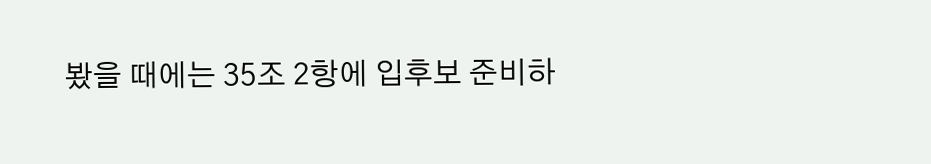봤을 때에는 35조 2항에 입후보 준비하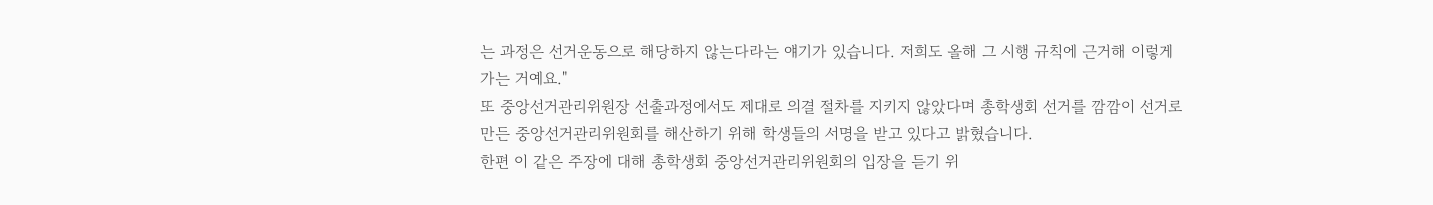는 과정은 선거운동으로 해당하지 않는다라는 얘기가 있습니다. 저희도 올해 그 시행 규칙에 근거해 이렇게 가는 거예요."
또 중앙선거관리위원장 선출과정에서도 제대로 의결 절차를 지키지 않았다며 총학생회 선거를 깜깜이 선거로 만든 중앙선거관리위원회를 해산하기 위해 학생들의 서명을 받고 있다고 밝혔습니다.
한편 이 같은 주장에 대해 총학생회 중앙선거관리위원회의 입장을 듣기 위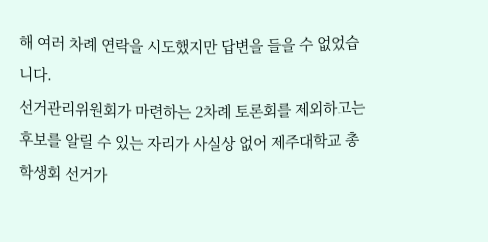해 여러 차례 연락을 시도했지만 답변을 들을 수 없었습니다.
선거관리위원회가 마련하는 2차례 토론회를 제외하고는 후보를 알릴 수 있는 자리가 사실상 없어 제주대학교 총학생회 선거가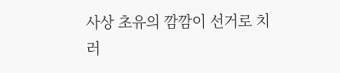사상 초유의 깜깜이 선거로 치러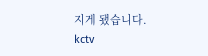지게 됐습니다.
kctv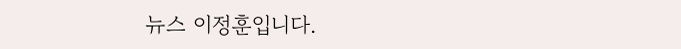뉴스 이정훈입니다.